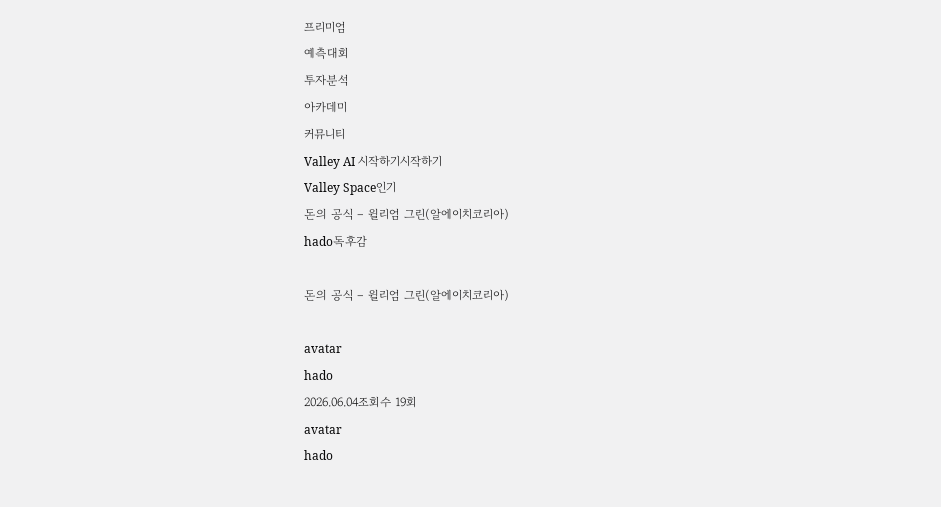프리미엄
예측대회
투자분석
아카데미
커뮤니티
Valley AI 시작하기시작하기
Valley Space인기
돈의 공식 – 윌리엄 그린(알에이치코리아)
hado독후감

돈의 공식 – 윌리엄 그린(알에이치코리아)

avatar
hado
2026.06.04조회수 19회
avatar
hado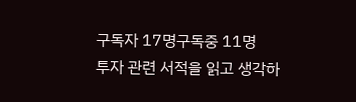구독자 17명구독중 11명
투자 관련 서적을 읽고 생각하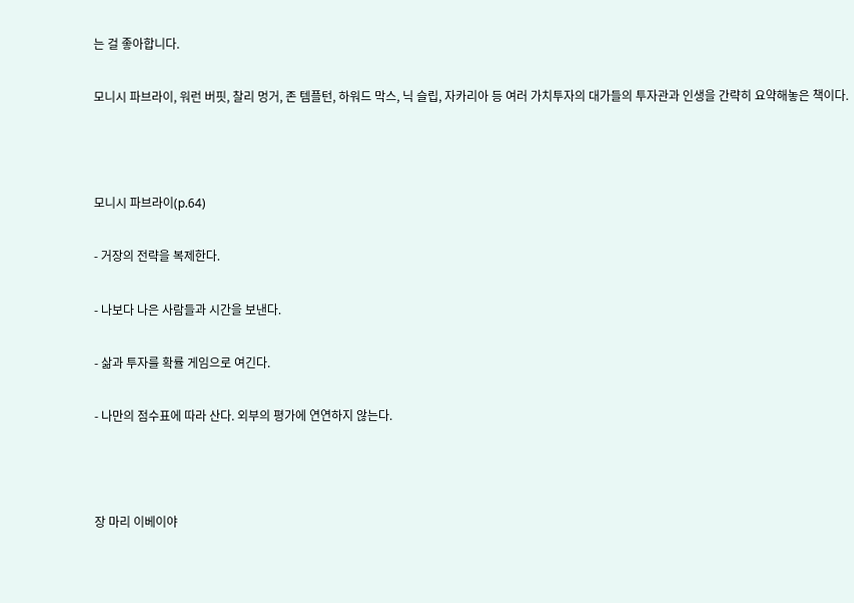는 걸 좋아합니다.

모니시 파브라이, 워런 버핏, 찰리 멍거, 존 템플턴, 하워드 막스, 닉 슬립, 자카리아 등 여러 가치투자의 대가들의 투자관과 인생을 간략히 요약해놓은 책이다.



모니시 파브라이(p.64)

- 거장의 전략을 복제한다.

- 나보다 나은 사람들과 시간을 보낸다.

- 삶과 투자를 확률 게임으로 여긴다.

- 나만의 점수표에 따라 산다. 외부의 평가에 연연하지 않는다.



장 마리 이베이야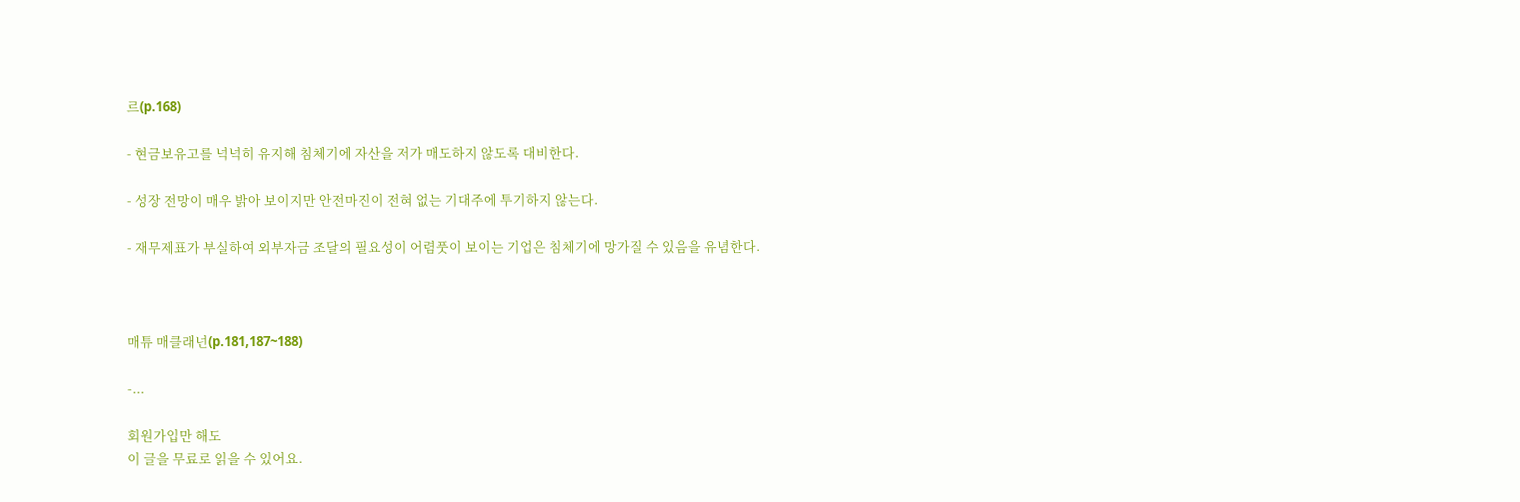르(p.168)

- 현금보유고를 넉넉히 유지해 침체기에 자산을 저가 매도하지 않도록 대비한다.

- 성장 전망이 매우 밝아 보이지만 안전마진이 전혀 없는 기대주에 투기하지 않는다.

- 재무제표가 부실하여 외부자금 조달의 필요성이 어렴풋이 보이는 기업은 침체기에 망가질 수 있음을 유념한다.



매튜 매클래넌(p.181,187~188)

-...

회원가입만 해도
이 글을 무료로 읽을 수 있어요.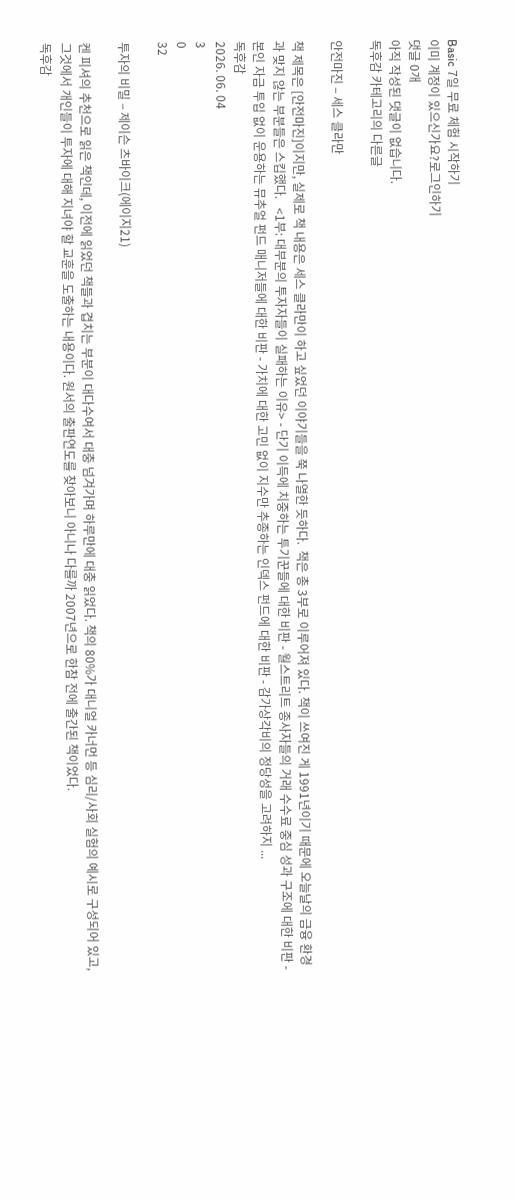Basic 7일 무료 체험 시작하기
이미 계정이 있으신가요?로그인하기
댓글 0개
아직 작성된 댓글이 없습니다.
독후감 카테고리의 다른글

안전마진 – 세스 클라만

책 제목은 [안전마진]이지만, 실제로 책 내용은 세스 클라만이 하고 싶었던 이야기들을 쭉 나열한 듯하다.  책은 총 3부로 이루어져 있다. 책이 쓰여진 게 1991년이기 때문에 오늘날의 금융 환경과 맞지 않는 부분들은 스킵했다.   <1부: 대부분의 투자자들이 실패하는 이유> - 단기 이득에 치중하는 투기꾼들에 대한 비판 - 월스트리트 종사자들의 거래 수수료 중심 성과 구조에 대한 비판 - 본인 자금 투입 없이 운용하는 뮤추얼 펀드 매니저들에 대한 비판 - 가치에 대한 고민 없이 지수만 추종하는 인덱스 펀드에 대한 비판 - 감가상각비의 정당성을 고려하지 ...
독후감
2026. 06. 04
3
0
32

투자의 비밀 – 제이슨 츠바이크(에이지21)

켄 피셔의 추천으로 읽은 책인데, 이전에 읽었던 책들과 겹치는 부분이 대다수여서 대충 넘겨가며 하루만에 대충 읽었다. 책의 80%가 대니얼 카너먼 등 심리/사회 실험의 예시로 구성되어 있고, 그것에서 개인들이 투자에 대해 지녀야 할 교훈을 도출하는 내용이다. 원서의 출판연도를 찾아보니 아니나 다를까 2007년으로 한참 전에 출간된 책이었다.
독후감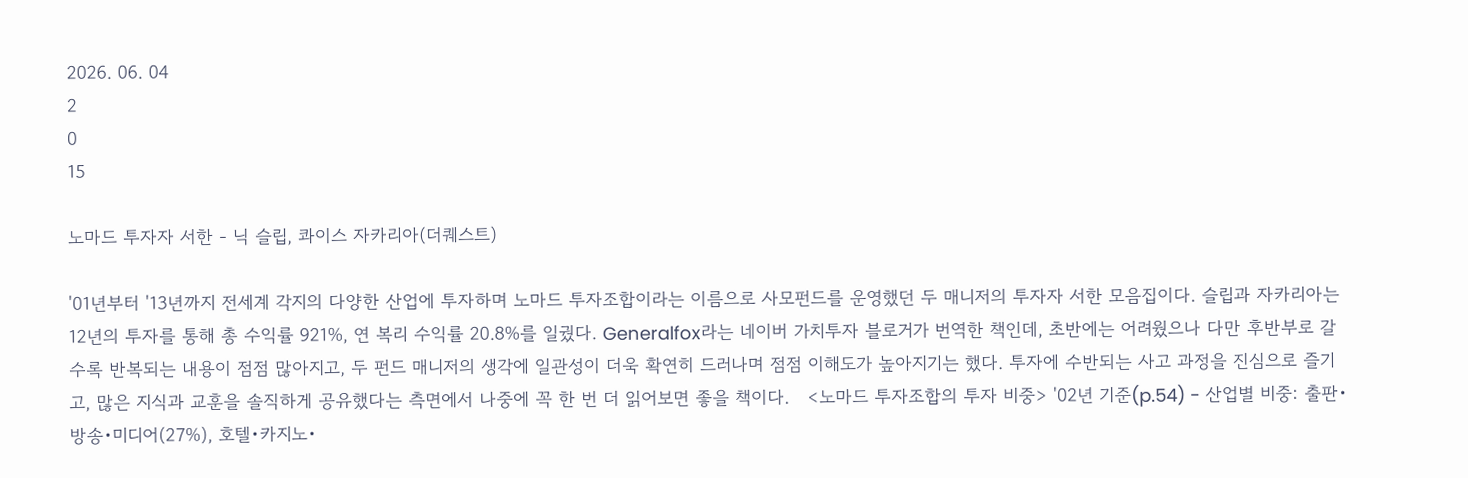2026. 06. 04
2
0
15

노마드 투자자 서한 - 닉 슬립, 콰이스 자카리아(더퀘스트)

'01년부터 '13년까지 전세계 각지의 다양한 산업에 투자하며 노마드 투자조합이라는 이름으로 사모펀드를 운영했던 두 매니저의 투자자 서한 모음집이다. 슬립과 자카리아는 12년의 투자를 통해 총 수익률 921%, 연 복리 수익률 20.8%를 일궜다. Generalfox라는 네이버 가치투자 블로거가 번역한 책인데, 초반에는 어려웠으나 다만 후반부로 갈수록 반복되는 내용이 점점 많아지고, 두 펀드 매니저의 생각에 일관성이 더욱 확연히 드러나며 점점 이해도가 높아지기는 했다. 투자에 수반되는 사고 과정을 진심으로 즐기고, 많은 지식과 교훈을 솔직하게 공유했다는 측면에서 나중에 꼭 한 번 더 읽어보면 좋을 책이다.   <노마드 투자조합의 투자 비중> '02년 기준(p.54) - 산업별 비중: 출판•방송•미디어(27%), 호텔•카지노•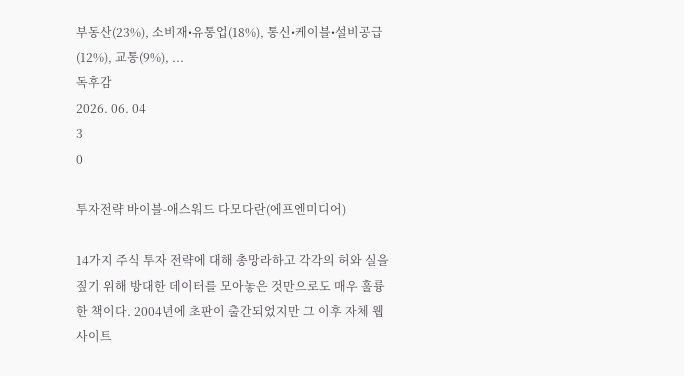부동산(23%), 소비재•유통업(18%), 통신•케이블•설비공급(12%), 교통(9%), ...
독후감
2026. 06. 04
3
0

투자전략 바이블-애스워드 다모다란(에프엔미디어)

14가지 주식 투자 전략에 대해 총망라하고 각각의 허와 실을 짚기 위해 방대한 데이터를 모아놓은 것만으로도 매우 훌륭한 책이다. 2004년에 초판이 출간되었지만 그 이후 자체 웹사이트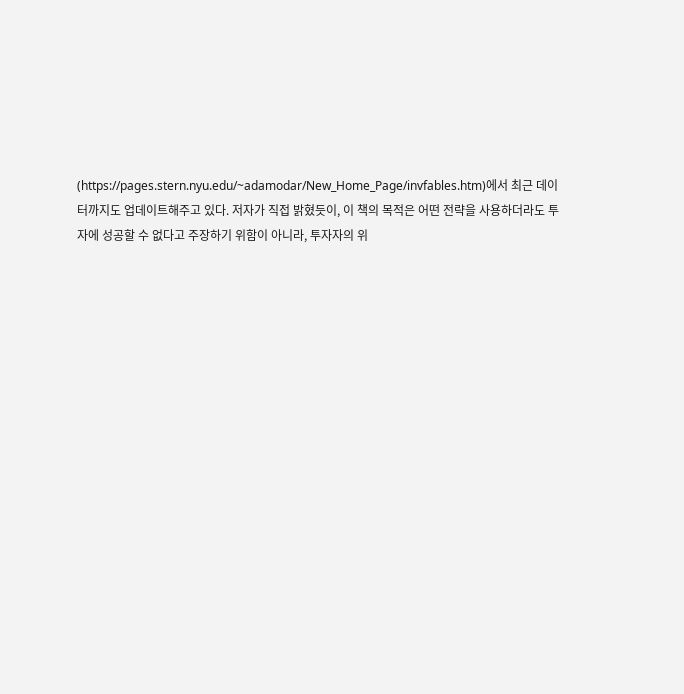(https://pages.stern.nyu.edu/~adamodar/New_Home_Page/invfables.htm)에서 최근 데이터까지도 업데이트해주고 있다. 저자가 직접 밝혔듯이, 이 책의 목적은 어떤 전략을 사용하더라도 투자에 성공할 수 없다고 주장하기 위함이 아니라, 투자자의 위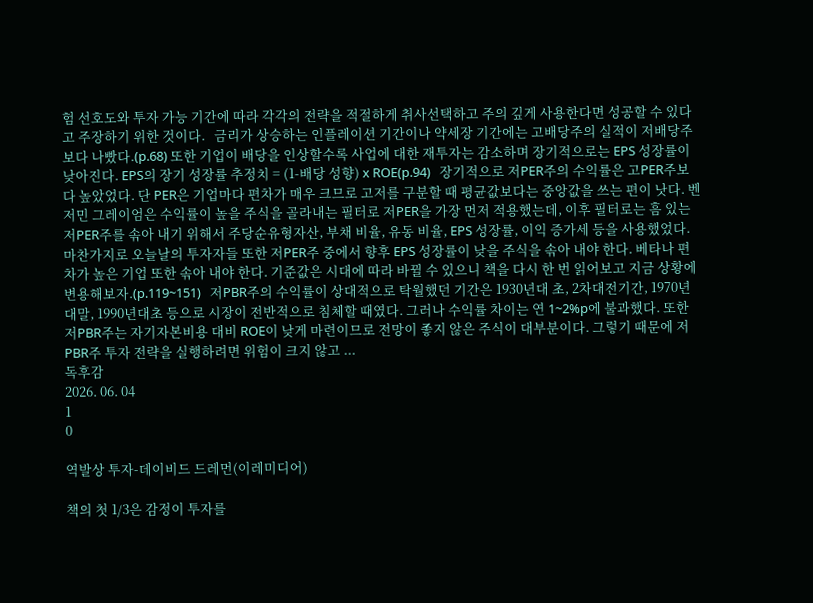험 선호도와 투자 가능 기간에 따라 각각의 전략을 적절하게 취사선택하고 주의 깊게 사용한다면 성공할 수 있다고 주장하기 위한 것이다.   금리가 상승하는 인플레이션 기간이나 약세장 기간에는 고배당주의 실적이 저배당주보다 나빴다.(p.68) 또한 기업이 배당을 인상할수록 사업에 대한 재투자는 감소하며 장기적으로는 EPS 성장률이 낮아진다. EPS의 장기 성장률 추정치 = (1-배당 성향) x ROE(p.94)   장기적으로 저PER주의 수익률은 고PER주보다 높았었다. 단 PER은 기업마다 편차가 매우 크므로 고저를 구분할 때 평균값보다는 중앙값을 쓰는 편이 낫다. 벤저민 그레이엄은 수익률이 높을 주식을 골라내는 필터로 저PER을 가장 먼저 적용했는데, 이후 필터로는 흠 있는 저PER주를 솎아 내기 위해서 주당순유형자산, 부채 비율, 유동 비율, EPS 성장률, 이익 증가세 등을 사용했었다. 마찬가지로 오늘날의 투자자들 또한 저PER주 중에서 향후 EPS 성장률이 낮을 주식을 솎아 내야 한다. 베타나 편차가 높은 기업 또한 솎아 내야 한다. 기준값은 시대에 따라 바뀔 수 있으니 책을 다시 한 번 읽어보고 지금 상황에 변용해보자.(p.119~151)   저PBR주의 수익률이 상대적으로 탁월했던 기간은 1930년대 초, 2차대전기간, 1970년대말, 1990년대초 등으로 시장이 전반적으로 침체할 때였다. 그러나 수익률 차이는 연 1~2%p에 불과했다. 또한 저PBR주는 자기자본비용 대비 ROE이 낮게 마련이므로 전망이 좋지 않은 주식이 대부분이다. 그렇기 때문에 저PBR주 투자 전략을 실행하려면 위험이 크지 않고 ...
독후감
2026. 06. 04
1
0

역발상 투자-데이비드 드레먼(이레미디어)

책의 첫 1/3은 감정이 투자를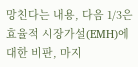망친다는 내용, 다음 1/3은 효율적 시장가설(EMH)에 대한 비판, 마지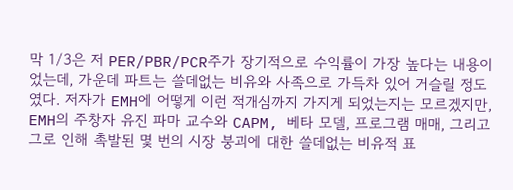막 1/3은 저 PER/PBR/PCR주가 장기적으로 수익률이 가장 높다는 내용이었는데, 가운데 파트는 쓸데없는 비유와 사족으로 가득차 있어 거슬릴 정도였다. 저자가 EMH에 어떻게 이런 적개심까지 가지게 되었는지는 모르겠지만, EMH의 주창자 유진 파마 교수와 CAPM, 베타 모델, 프로그램 매매, 그리고 그로 인해 촉발된 몇 번의 시장 붕괴에 대한 쓸데없는 비유적 표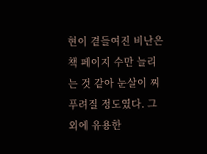현이 곁들여진 비난은 책 페이지 수만 늘리는 것 같아 눈살이 찌푸려질 정도였다. 그 외에 유용한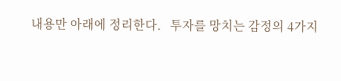내용만 아래에 정리한다.   투자를 망치는 감정의 4가지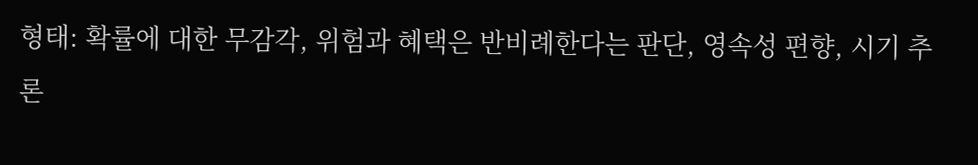형태: 확률에 대한 무감각, 위험과 혜택은 반비례한다는 판단, 영속성 편향, 시기 추론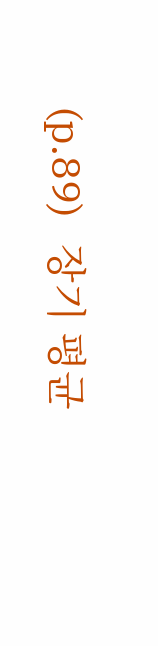(p.89)   장기 평균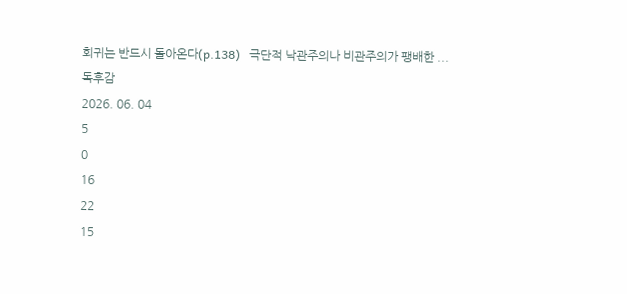회귀는 반드시 돌아온다(p.138)   극단적 낙관주의나 비관주의가 팽배한 ...
독후감
2026. 06. 04
5
0
16
22
15